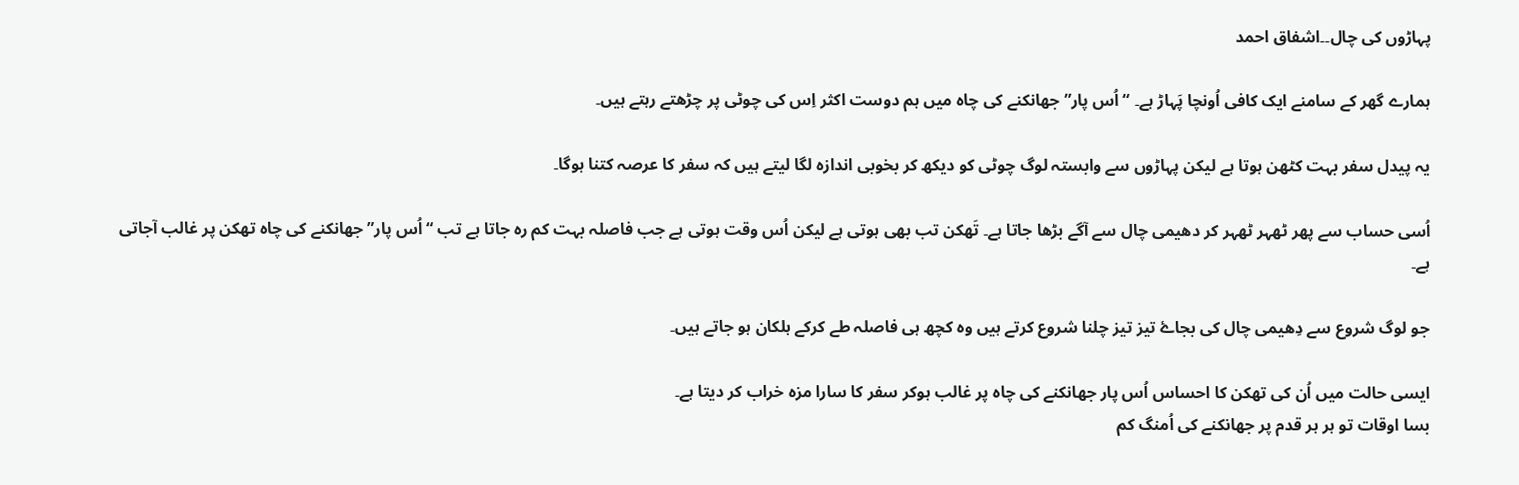پہاڑوں کی چال۔۔اشفاق احمد

ہمارے گھر کے سامنے ایک کافی اُونچا پَہاڑ ہے۔ “اُس پار” جھانکنے کی چاہ میں ہم دوست اکثر اِس کی چوٹی پر چڑھتے رہتے ہیں۔

یہ پیدل سفر بہت کٹھن ہوتا ہے لیکن پہاڑوں سے وابستہ لوگ چوٹی کو دیکھ کر بخوبی اندازہ لگا لیتے ہیں کہ سفر کا عرصہ کتنا ہوگا۔

اُسی حساب سے پھر ٹھہر ٹھہر کر دھیمی چال سے آگے بڑھا جاتا ہے۔ تَھکن تب بھی ہوتی ہے لیکن اُس وقت ہوتی ہے جب فاصلہ بہت کم رہ جاتا ہے تب “اُس پار” جھانکنے کی چاہ تھکن پر غالب آجاتی ہے۔

جو لوگ شروع سے دِھیمی چال کی بجاۓ تیز تیز چلنا شروع کرتے ہیں وہ کچھ ہی فاصلہ طے کرکے ہلکان ہو جاتے ہیں۔

ایسی حالت میں اُن کی تھکن کا احساس اُس پار جھانکنے کی چاہ پر غالب ہوکر سفر کا سارا مزہ خراب کر دیتا ہے۔
بسا اوقات تو ہر ہر قدم پر جھانکنے کی اُمنگ کم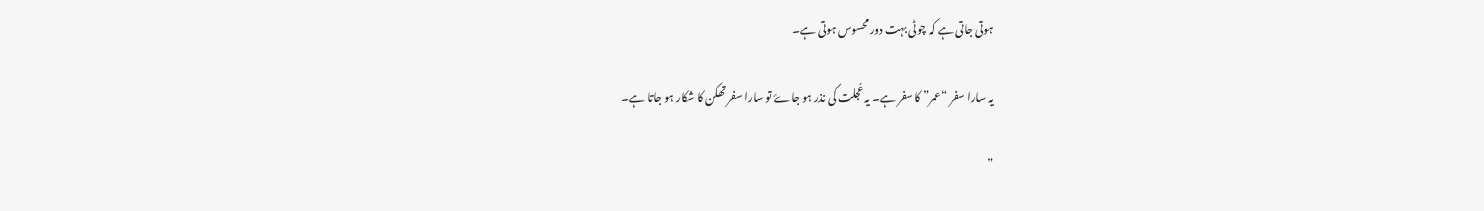ہوتی جاتی ہے کہ چوٹی بہت دور محسوس ہوتی ہے۔

یہ سارا سفر “عمر” کا سفر ہے۔ یہ عُجلت کی نذر ہو جاۓ تو سارا سفر تھکن کا شکار ہو جاتا ہے۔

”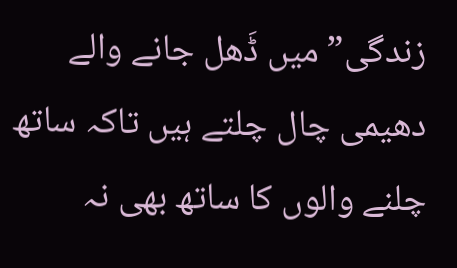زندگی” میں ڈَھل جانے والے دھیمی چال چلتے ہیں تاکہ ساتھ چلنے والوں کا ساتھ بھی نہ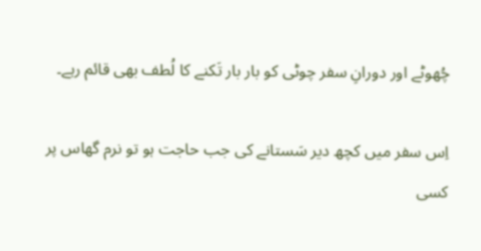چُھوٹے اور دورانِ سفر چوٹی کو بار بار تَکنے کا لُطف بھی قائم رہے۔

اِس سفر میں کچھ دیر سَستانے کی جب حاجت ہو تو نرم گھاس پر کسی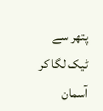پتھر سے ٹیک لگا کر آسمان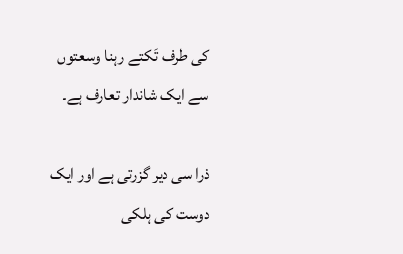کی طرف تَکتے رہنا وسعتوں سے ایک شاندار تعارف ہے۔

ذرا سی دیر گزرتی ہے اور ایک دوست کی ہلکی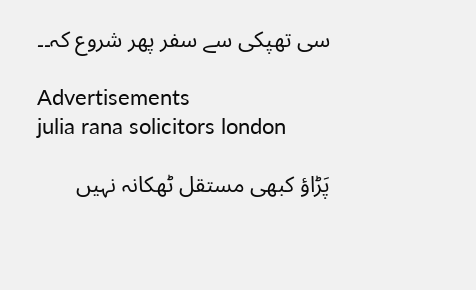سی تھپکی سے سفر پھر شروع کہ۔۔

Advertisements
julia rana solicitors london

پَڑاؤ کبھی مستقل ٹھکانہ نہیں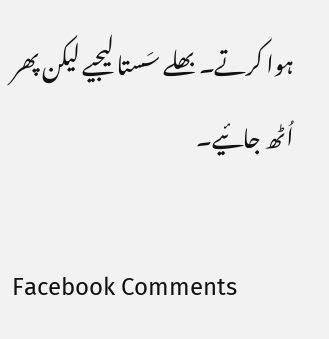ہوا کرتے۔ بھلے سَستا لیجیے لیکن پھر اُٹھ جائیے۔

Facebook Comments